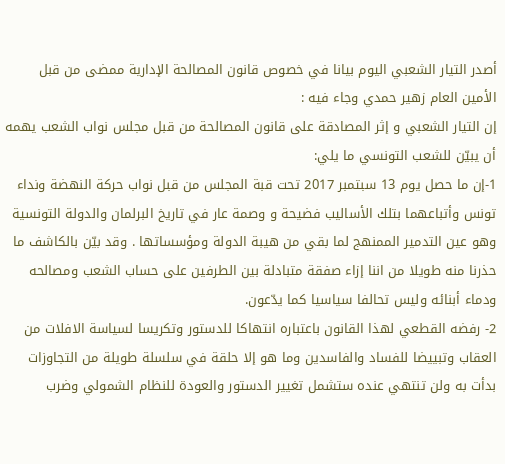أصدر التيار الشعبي اليوم بيانا في خصوص قانون المصالحة الإدارية ممضى من قبل الأمين العام زهير حمدي وجاء فيه :
إن التيار الشعبي و إثر المصادقة على قانون المصالحة من قبل مجلس نواب الشعب يهمه أن يبيّن للشعب التونسي ما يلي:
1-إن ما حصل يوم 13 سبتمبر 2017 تحت قبة المجلس من قبل نواب حركة النهضة ونداء تونس وأتباعهما بتلك الأساليب فضيحة و وصمة عار في تاريخ البرلمان والدولة التونسية وهو عين التدمير الممنهج لما بقي من هيبة الدولة ومؤسساتها . وقد بيّن بالكاشف ما حذرنا منه طويلا من اننا إزاء صفقة متبادلة بين الطرفين على حساب الشعب ومصالحه ودماء أبنائه وليس تحالفا سياسيا كما يدّعون.
2- رفضه القطعي لهذا القانون باعتباره انتهاكا للدستور وتكريسا لسياسة الافلات من العقاب وتبييضا للفساد والفاسدين وما هو إلا حلقة في سلسلة طويلة من التجاوزات بدأت به ولن تنتهي عنده ستشمل تغيير الدستور والعودة للنظام الشمولي وضرب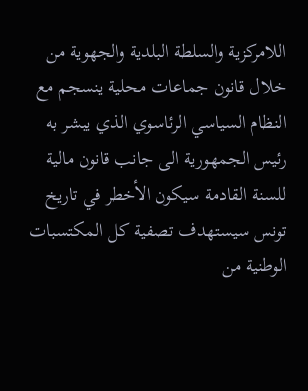اللامركزية والسلطة البلدية والجهوية من خلال قانون جماعات محلية ينسجم مع النظام السياسي الرئاسوي الذي يبشر به رئيس الجمهورية الى جانب قانون مالية للسنة القادمة سيكون الأخطر في تاريخ تونس سيستهدف تصفية كل المكتسبات الوطنية من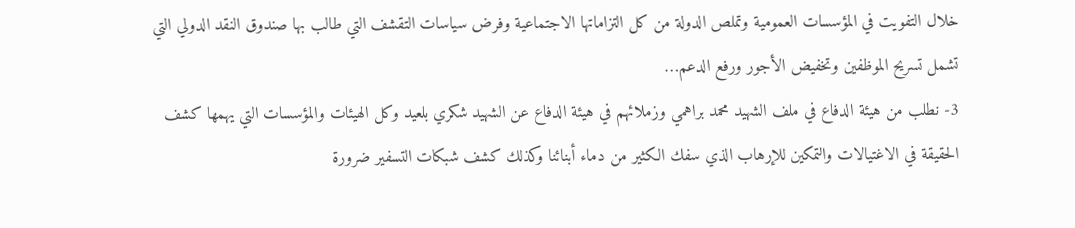خلال التفويت في المؤسسات العمومية وتملص الدولة من كل التزاماتها الاجتماعية وفرض سياسات التقشف التي طالب بها صندوق النقد الدولي التي تشمل تسريح الموظفين وتخفيض الأجور ورفع الدعم…
3- نطلب من هيئة الدفاع في ملف الشهيد محمد براهمي وزملائهم في هيئة الدفاع عن الشهيد شكري بلعيد وكل الهيئات والمؤسسات التي يهمها كشف الحقيقة في الاغتيالات والتمكين للإرهاب الذي سفك الكثير من دماء أبنائنا وكذلك كشف شبكات التسفير ضرورة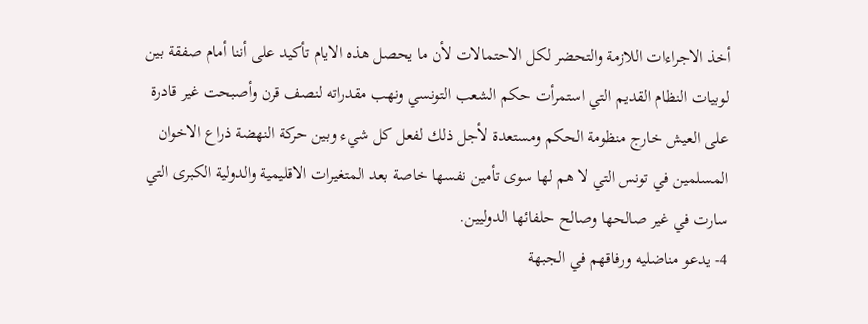أخذ الاجراءات اللازمة والتحضر لكل الاحتمالات لأن ما يحصل هذه الايام تأكيد على أننا أمام صفقة بين لوبيات النظام القديم التي استمرأت حكم الشعب التونسي ونهب مقدراته لنصف قرن وأصبحت غير قادرة على العيش خارج منظومة الحكم ومستعدة لأجل ذلك لفعل كل شيء وبين حركة النهضة ذراع الاخوان المسلمين في تونس التي لا هم لها سوى تأمين نفسها خاصة بعد المتغيرات الاقليمية والدولية الكبرى التي سارت في غير صالحها وصالح حلفائها الدوليين.
4- يدعو مناضليه ورفاقهم في الجبهة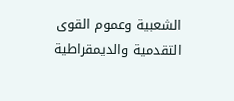الشعبية وعموم القوى التقدمية والديمقراطية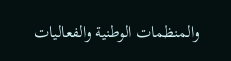والمنظمات الوطنية والفعاليات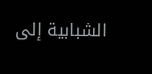الشبابية إلى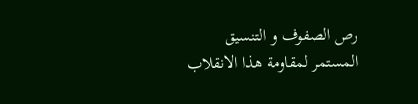رص الصفوف و التنسيق المستمر لمقاومة هذا الانقلاب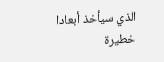الذي سيأخذ أبعادا خطيرة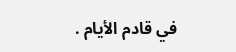في قادم الأيام .